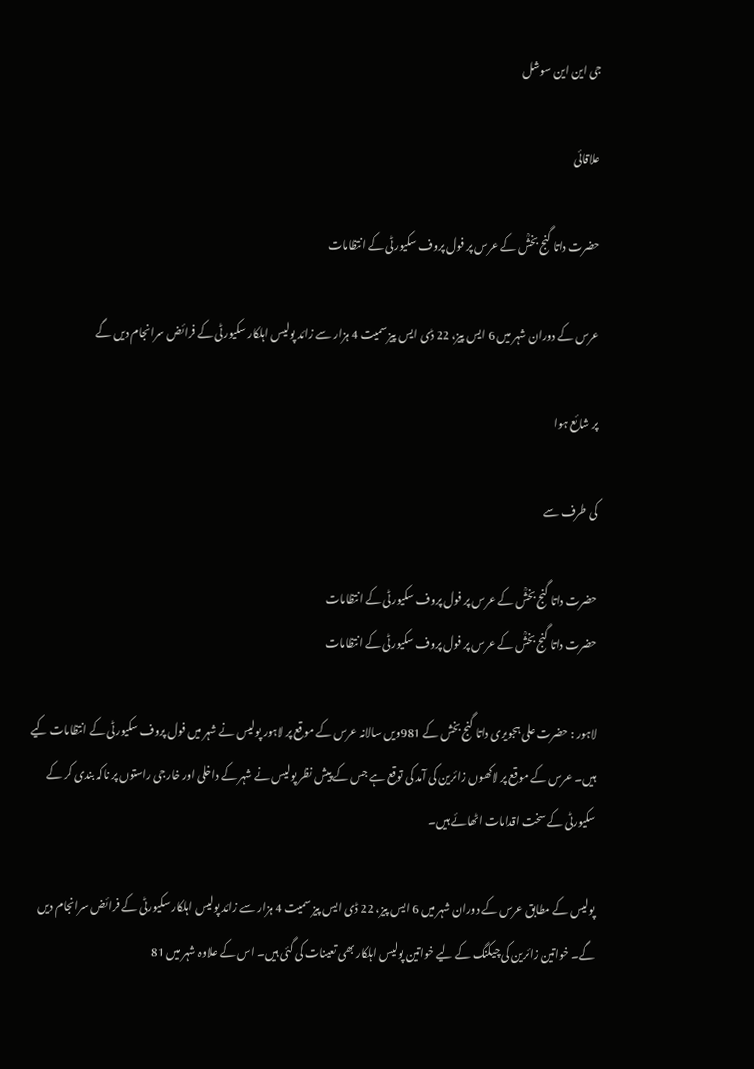جی این این سوشل

علاقائی

حضرت داتا گنج بخشؒ کے عرس پر فول پروف سکیورٹی کے انتظامات

عرس کے دوران شہر میں 6 ایس پیز، 22 ڈی ایس پیز سمیت 4 ہزار سے زائد پولیس اہلکار سکیورٹی کے فرائض سرانجام دیں گے

پر شائع ہوا

کی طرف سے

حضرت داتا گنج بخشؒ کے عرس پر فول پروف سکیورٹی کے انتظامات
حضرت داتا گنج بخشؒ کے عرس پر فول پروف سکیورٹی کے انتظامات

لاہور : حضرت علی ہجویری داتا گنج بخش کے 981ویں سالانہ عرس کے موقع پر لاہور پولیس نے شہر میں فول پروف سکیورٹی کے انتظامات کیے ہیں۔ عرس کے موقع پر لاکھوں زائرین کی آمد کی توقع ہے جس کے پیش نظر پولیس نے شہر کے داخلی اور خارجی راستوں پر ناکہ بندی کر کے سکیورٹی کے سخت اقدامات اٹھائے ہیں۔

پولیس کے مطابق عرس کے دوران شہر میں 6 ایس پیز، 22 ڈی ایس پیز سمیت 4 ہزار سے زائد پولیس اہلکار سکیورٹی کے فرائض سرانجام دیں گے۔ خواتین زائرین کی چیکنگ کے لیے خواتین پولیس اہلکار بھی تعینات کی گئی ہیں۔ اس کے علاوہ شہر میں 81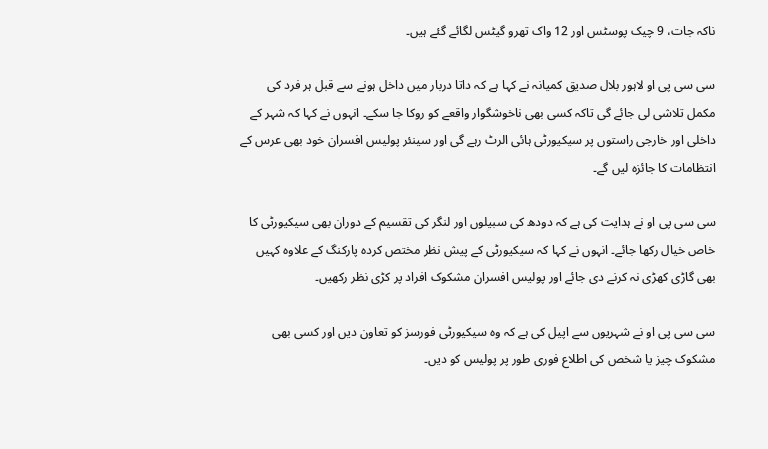ناکہ جات، 9 چیک پوسٹس اور 12 واک تھرو گیٹس لگائے گئے ہیں۔

سی سی پی او لاہور بلال صدیق کمیانہ نے کہا ہے کہ داتا دربار میں داخل ہونے سے قبل ہر فرد کی مکمل تلاشی لی جائے گی تاکہ کسی بھی ناخوشگوار واقعے کو روکا جا سکے۔ انہوں نے کہا کہ شہر کے داخلی اور خارجی راستوں پر سیکیورٹی ہائی الرٹ رہے گی اور سینئر پولیس افسران خود بھی عرس کے انتظامات کا جائزہ لیں گے۔

سی سی پی او نے ہدایت کی ہے کہ دودھ کی سبیلوں اور لنگر کی تقسیم کے دوران بھی سیکیورٹی کا خاص خیال رکھا جائے۔ انہوں نے کہا کہ سیکیورٹی کے پیش نظر مختص کردہ پارکنگ کے علاوہ کہیں بھی گاڑی کھڑی نہ کرنے دی جائے اور پولیس افسران مشکوک افراد پر کڑی نظر رکھیں۔

سی سی پی او نے شہریوں سے اپیل کی ہے کہ وہ سیکیورٹی فورسز کو تعاون دیں اور کسی بھی مشکوک چیز یا شخص کی اطلاع فوری طور پر پولیس کو دیں۔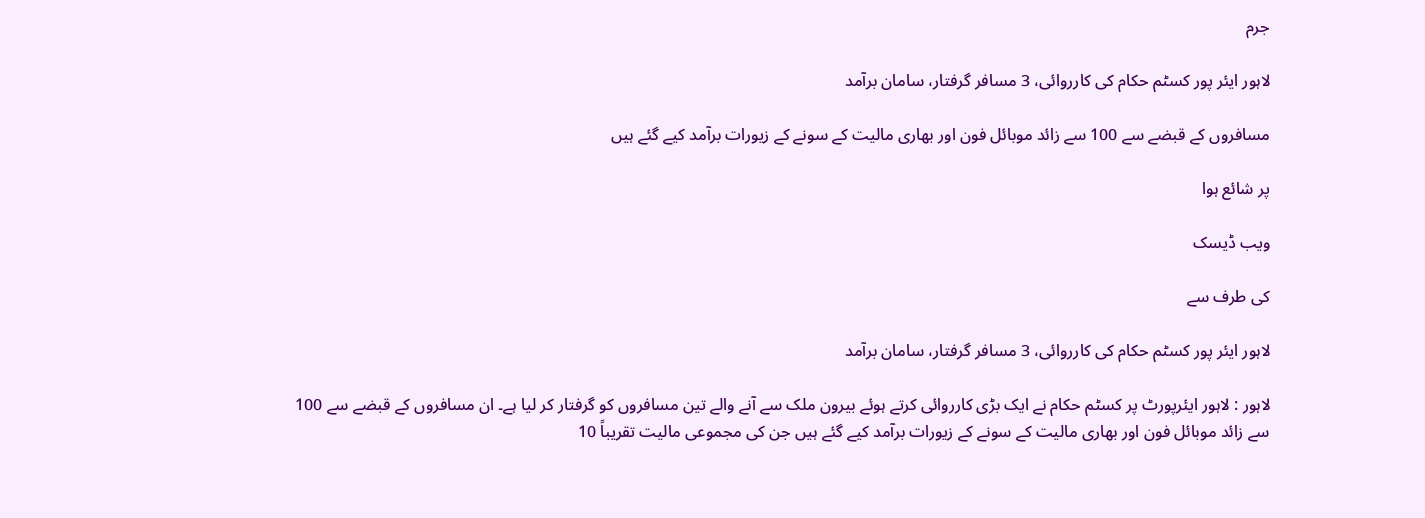جرم

لاہور ایئر پور کسٹم حکام کی کارروائی، 3 مسافر گرفتار، سامان برآمد

مسافروں کے قبضے سے 100 سے زائد موبائل فون اور بھاری مالیت کے سونے کے زیورات برآمد کیے گئے ہیں

پر شائع ہوا

ویب ڈیسک

کی طرف سے

لاہور ایئر پور کسٹم حکام کی کارروائی، 3 مسافر گرفتار، سامان برآمد

لاہور : لاہور ایئرپورٹ پر کسٹم حکام نے ایک بڑی کارروائی کرتے ہوئے بیرون ملک سے آنے والے تین مسافروں کو گرفتار کر لیا ہے۔ ان مسافروں کے قبضے سے 100 سے زائد موبائل فون اور بھاری مالیت کے سونے کے زیورات برآمد کیے گئے ہیں جن کی مجموعی مالیت تقریباً 10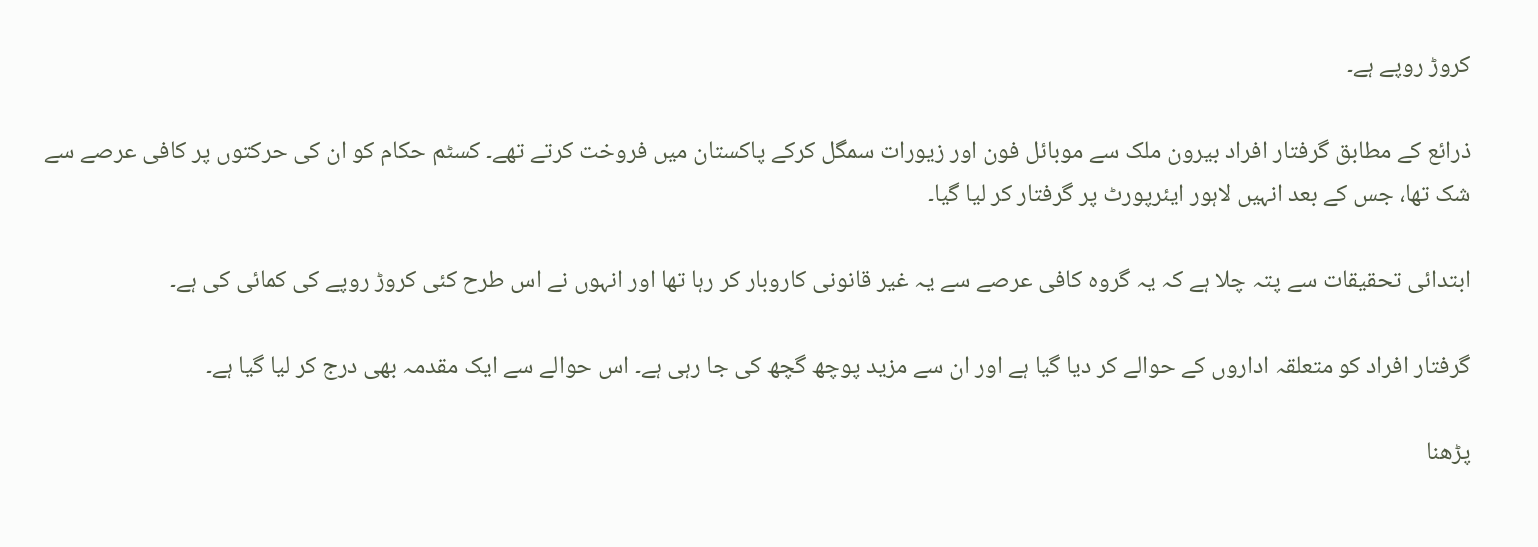کروڑ روپے ہے۔

ذرائع کے مطابق گرفتار افراد بیرون ملک سے موبائل فون اور زیورات سمگل کرکے پاکستان میں فروخت کرتے تھے۔ کسٹم حکام کو ان کی حرکتوں پر کافی عرصے سے شک تھا، جس کے بعد انہیں لاہور ایئرپورٹ پر گرفتار کر لیا گیا۔

ابتدائی تحقیقات سے پتہ چلا ہے کہ یہ گروہ کافی عرصے سے یہ غیر قانونی کاروبار کر رہا تھا اور انہوں نے اس طرح کئی کروڑ روپے کی کمائی کی ہے۔

گرفتار افراد کو متعلقہ اداروں کے حوالے کر دیا گیا ہے اور ان سے مزید پوچھ گچھ کی جا رہی ہے۔ اس حوالے سے ایک مقدمہ بھی درج کر لیا گیا ہے۔

پڑھنا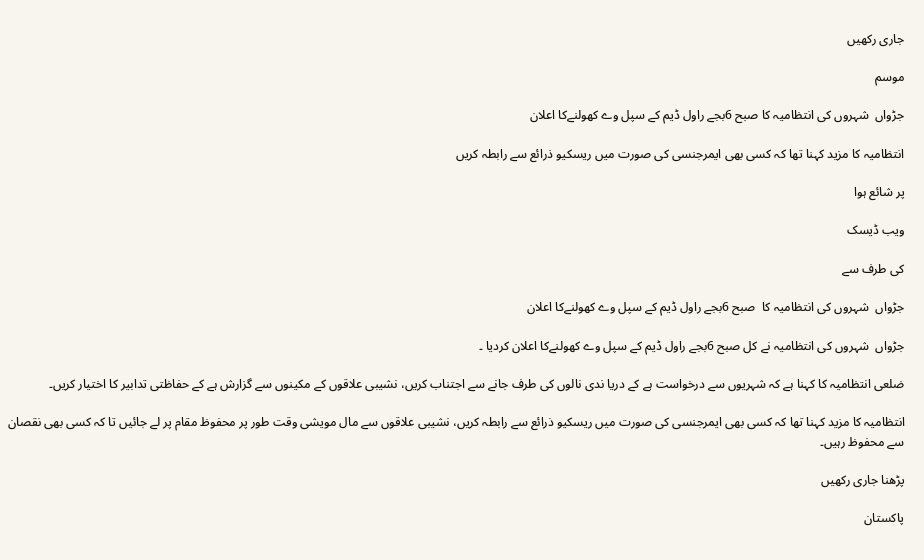جاری رکھیں

موسم

جڑواں  شہروں کی انتظامیہ کا صبح 6بجے راول ڈیم کے سپل وے کھولنےکا اعلان

انتظامیہ کا مزید کہنا تھا کہ کسی بھی ایمرجنسی کی صورت میں ریسکیو ذرائع سے رابطہ کریں

پر شائع ہوا

ویب ڈیسک

کی طرف سے

جڑواں  شہروں کی انتظامیہ کا  صبح 6بجے راول ڈیم کے سپل وے کھولنےکا اعلان

جڑواں  شہروں کی انتظامیہ نے کل صبح 6بجے راول ڈیم کے سپل وے کھولنےکا اعلان کردیا ۔

ضلعی انتظامیہ کا کہنا ہے کہ شہریوں سے درخواست ہے کے دریا ندی نالوں کی طرف جانے سے اجتناب کریں، نشیبی علاقوں کے مکینوں سے گزارش ہے کے حفاظتی تدابیر کا اختیار کریں۔

انتظامیہ کا مزید کہنا تھا کہ کسی بھی ایمرجنسی کی صورت میں ریسکیو ذرائع سے رابطہ کریں، نشیبی علاقوں سے مال مویشی وقت طور پر محفوظ مقام پر لے جائیں تا کہ کسی بھی نقصان سے محفوظ رہیں۔

پڑھنا جاری رکھیں

پاکستان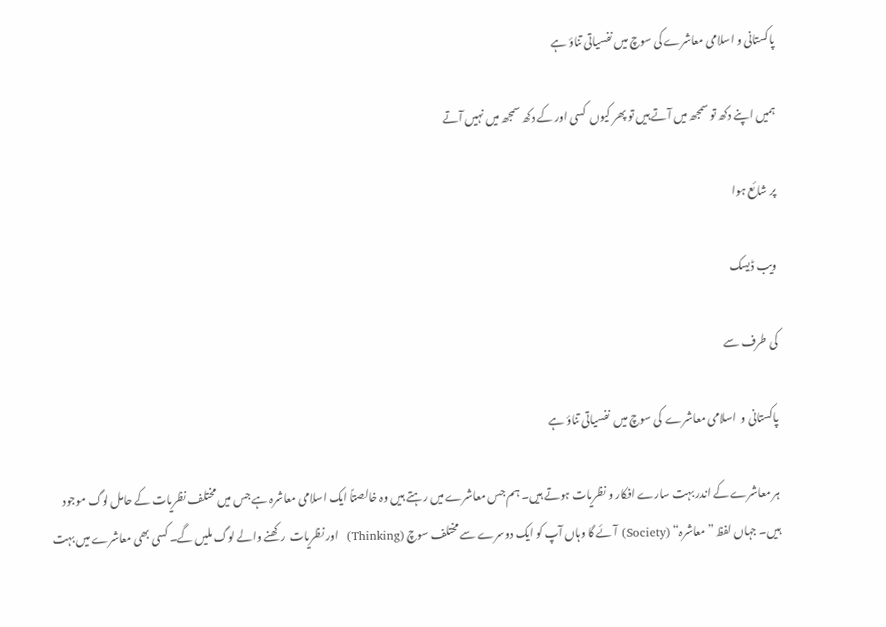پاکستانی و اسلامی معاشرے کی سوچ میں نفسیاتی تناؤ ہے

ہمیں اپنے دکھ تو سمجھ میں آتے ہیں تو پھر کیوں  کسی اور کے دکھ سمجھ میں نہیں آتے

پر شائع ہوا

ویب ڈیسک

کی طرف سے

پاکستانی و  اسلامی معاشرے  کی سوچ میں  نفسیاتی تناؤ ہے

ہر معاشرے کے اندر بہت سارے افکار و نظریات ہوتے ہیں۔ ہم جس معاشرے میں رہتے ہیں وہ خالصتاً ایک اسلامی معاشرہ ہے جس میں مختلف نظریات کے حامل لوگ موجود ہیں۔ جہاں لفظ ”معاشرہ“ (Society) آئے گا وہاں آپ کو ایک دوسرے سے مختلف سوچ (Thinking)  اور نظریات  رکھنے والے لوگ ملیں گے۔ کسی بھی معاشرے میں بہت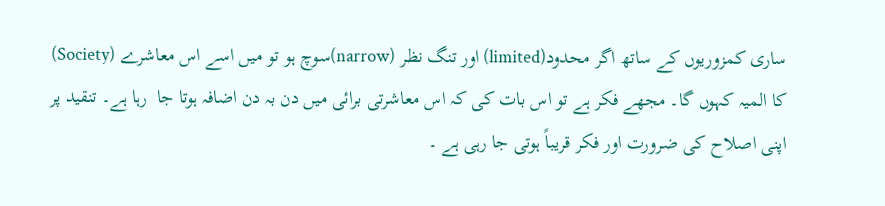ساری کمزوریوں کے ساتھ اگر محدود(limited) اور تنگ نظر (narrow)سوچ ہو تو میں اسے اس معاشرے (Society) کا المیہ کہوں گا۔ مجھے فکر ہے تو اس بات کی کہ اس معاشرتی برائی میں دن بہ دن اضافہ ہوتا جا  رہا ہے۔ تنقید پر اپنی اصلاح کی ضرورت اور فکر قریباً ہوتی جا رہی ہے ۔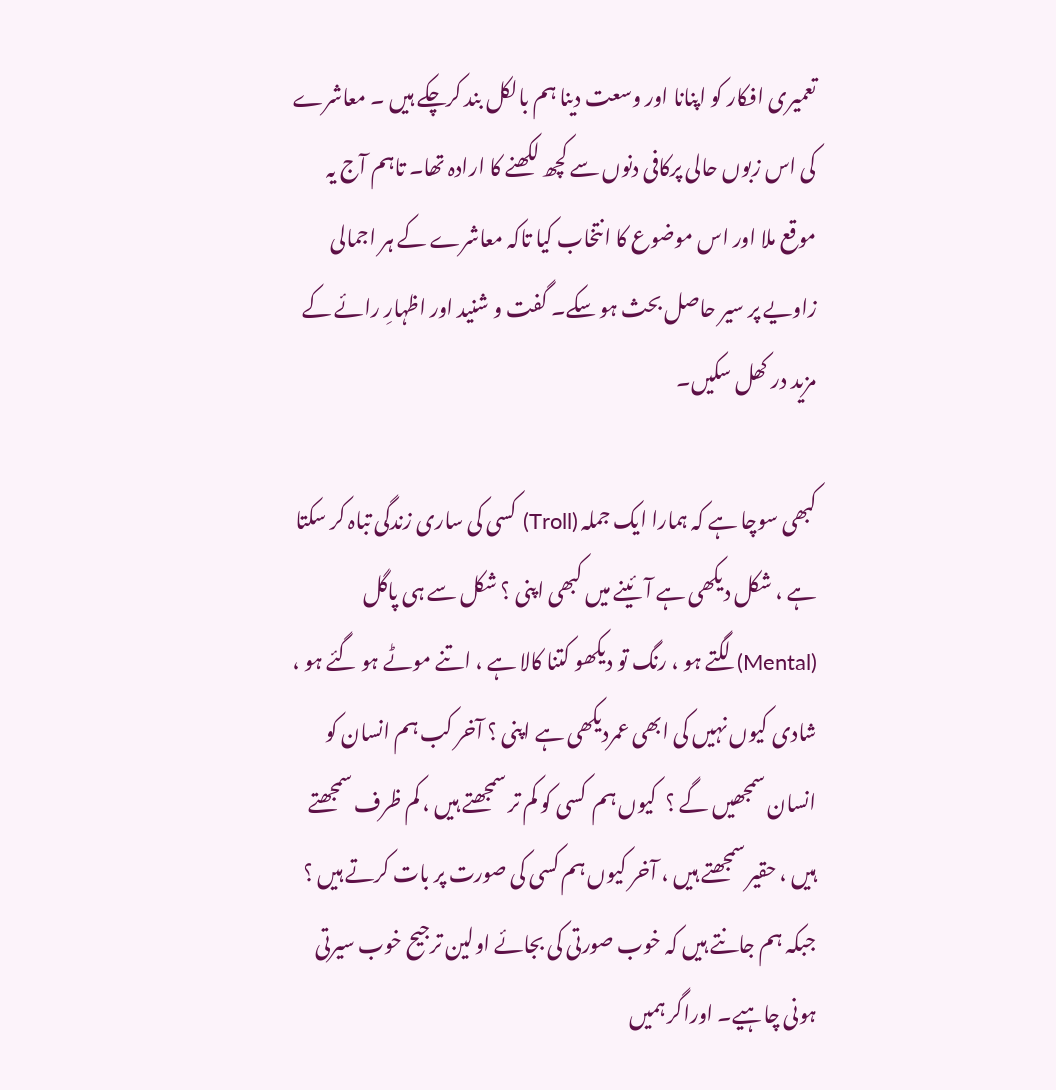تعمیری افکار کو اپنانا اور وسعت دینا ہم بالکل بند کرچکے ہیں ۔ معاشرے کی اس زبوں حالی پرکافی دنوں سے کچھ لکھنے کا ارادہ تھا۔ تاہم آج یہ موقع ملا اور اس موضوع کا انتخاب کیا تاکہ معاشرے کے ہر اجمالی زاویے پر سیر حاصل بحث ہو سکے۔ گفت و شنید اور اظہارِ رائے کے مزید در کھل سکیں۔

کبھی سوچا ہے کہ ہمارا ایک جملہ (Troll) کسی کی ساری زندگی تباہ کر سکتا ہے ، شکل دیکھی ہے آئینے میں کبھی اپنی ؟ شکل سے ہی پاگل (Mental) لگتے ہو ، رنگ تو دیکھو کتنا کالا ہے ، اتنے موٹے ہو گئے ہو ، شادی کیوں نہیں کی ابھی عمردیکھی ہے اپنی ؟ آخر کب ہم انسان کو انسان سمجھیں گے ؟  کیوں ہم  کسی کو کم تر سمجھتے ہیں ، کم ظرف سمجھتے ہیں ، حقیر سمجھتے ہیں ، آخر کیوں ہم کسی کی صورت پر بات کرتے ہیں ؟ جبکہ ہم جانتے ہیں کہ خوب صورتی کی بجائے اولین ترجیح خوب سیرتی ہونی چاہیے۔ اوراگر ہمیں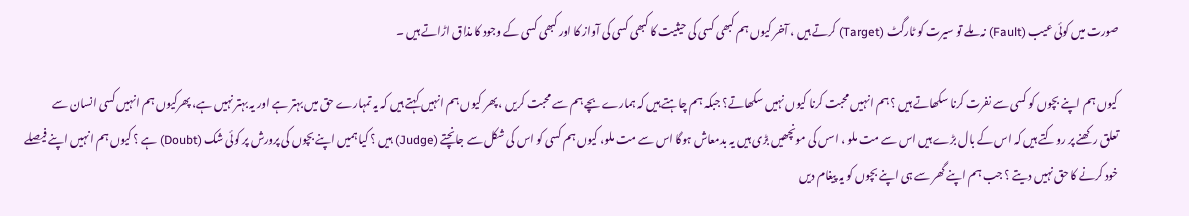صورت میں کوئی عیب (Fault) نہ ملے تو سیرت کو ٹارگٹ (Target) کرتے ہیں ، آخر کیوں ہم کبھی کسی کی حیثیت کا کبھی کسی کی آواز کا اور کبھی کسی کے وجود کا مذاق اڑاتے ہیں ۔

کیوں ہم اپنے بچوں کو کسی سے نفرت کرنا سکھاتے ہیں ؟ ہم انہیں محبت کرنا کیوں نہیں سکھاتے؟ جبکہ ہم چاہتے ہیں کہ ہمارے بچے ہم سے محبت کریں ، پھر کیوں ہم انہیں کہتے ہیں کہ یہ تمہارے حق میں بہتر ہے اور یہ بہتر نہیں ہے، پھرکیوں ہم انہیں کسی انسان سے تعلق رکھنے پر روکتے ہیں کہ اس کے بال بڑے ہیں اس سے مت ملو ، اسں کی مونچھیں بڑی ہیں یہ بدمعاش ہوگا اس سے مت ملو، کیوں ہم کسی کو اس کی شکل سے جانچتے (Judge) ہیں ؟ کیا ہمیں اپنے بچوں کی پرورش پر کوئی شک (Doubt) ہے ؟ کیوں ہم انہیں اپنے فیصلے خود کرنے کا حق نہیں دیتے ؟ جب ہم اپنے گھر سے ہی اپنے بچوں کو یہ پیغام دیں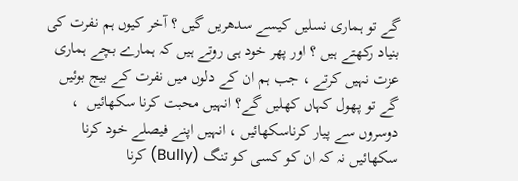گے تو ہماری نسلیں کیسے سدھریں گیں ؟ آخر کیوں ہم نفرت کی بنیاد رکھتے ہیں ؟ اور پھر خود ہی روتے ہیں کہ ہمارے بچے ہماری عزت نہیں کرتے ، جب ہم ان کے دلوں میں نفرت کے بیج بوئیں گے تو پھول کہاں کھلیں گے؟ انہیں محبت کرنا سکھائیں  ، دوسروں سے پیار کرناسکھائیں ، انہیں اپنے فیصلے خود کرنا سکھائیں نہ کہ ان کو کسی کو تنگ (Bully) کرنا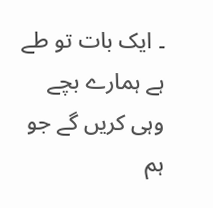۔ ایک بات تو طے ہے ہمارے بچے وہی کریں گے جو ہم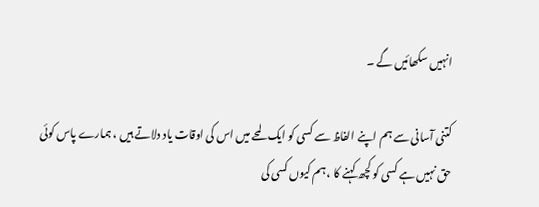انہیں سکھائیں گے ۔

کتنی آسانی سے ہم اپنے الفاظ سے کسی کو ایک لمحے میں اس کی اوقات یاد دلاتے ہیں ، ہمارے پاس کوئی حق نہیں ہے کسی کو کچھ کہنے کا ، ہم کیوں کسی کی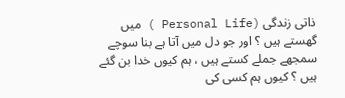ذاتی زندگی (Personal Life ) میں گھستے ہیں ؟ اور جو دل میں آتا ہے بنا سوچے سمجھے جملے کستے ہیں ، ہم کیوں خدا بن گئے ہیں ؟ کیوں ہم کسی کی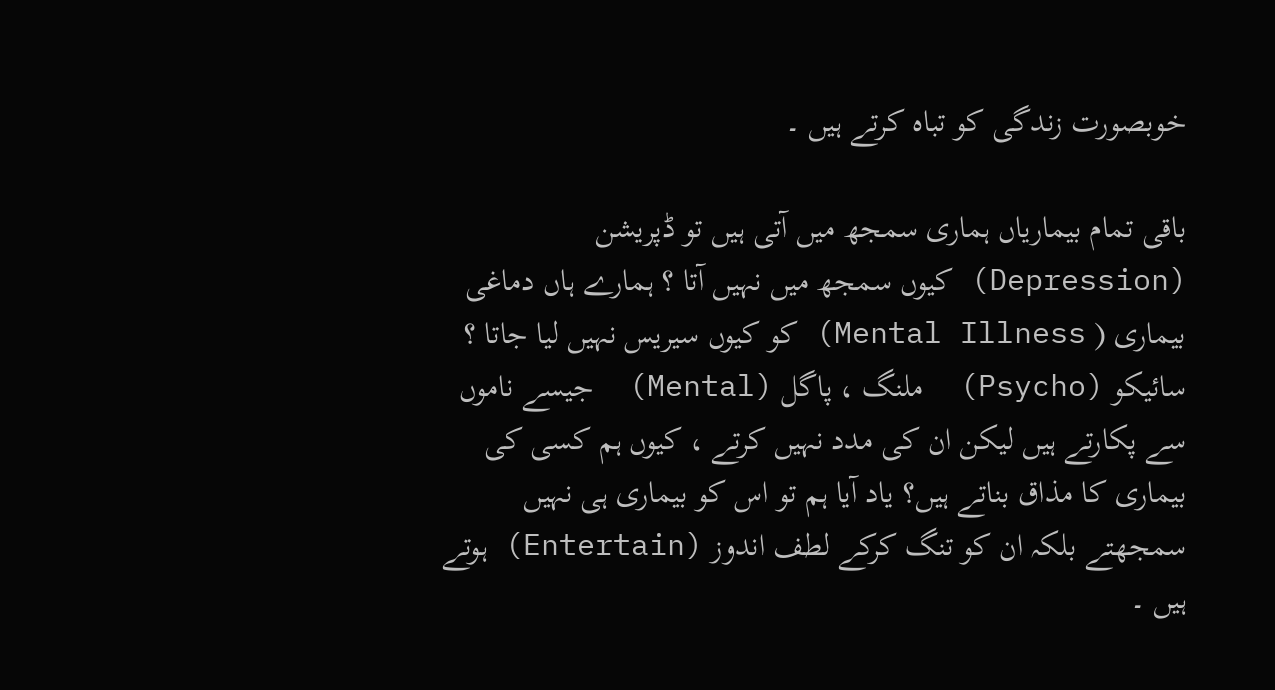خوبصورت زندگی کو تباہ کرتے ہیں ۔

باقی تمام بیماریاں ہماری سمجھ میں آتی ہیں تو ڈپریشن (Depression) کیوں سمجھ میں نہیں آتا ؟ ہمارے ہاں دماغی بیماری ( Mental Illness) کو کیوں سیریس نہیں لیا جاتا ؟ سائیکو (Psycho)  ملنگ ، پاگل (Mental)  جیسے ناموں سے پکارتے ہیں لیکن ان کی مدد نہیں کرتے ، کیوں ہم کسی کی بیماری کا مذاق بناتے ہیں؟ یاد آیا ہم تو اس کو بیماری ہی نہیں سمجھتے بلکہ ان کو تنگ کرکے لطف اندوز (Entertain) ہوتے ہیں ۔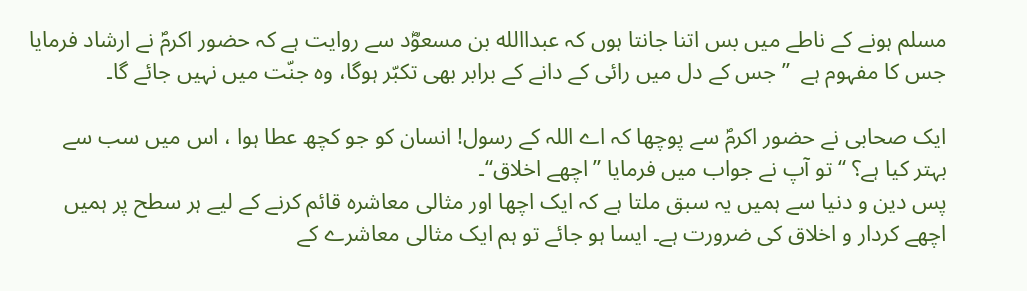مسلم ہونے کے ناطے میں بس اتنا جانتا ہوں کہ عبداالله بن مسعوؓد سے روایت ہے کہ حضور اکرمؐ نے ارشاد فرمایا جس کا مفہوم ہے  ’’ جس کے دل میں رائی کے دانے کے برابر بھی تکبّر ہوگا، وہ جنّت میں نہیں جائے گا۔

ایک صحابی نے حضور اکرمؐ سے پوچھا کہ اے اللہ کے رسول! انسان کو جو کچھ عطا ہوا ، اس میں سب سے بہتر کیا ہے؟ “ تو آپ نے جواب میں فرمایا ”اچھے اخلاق“۔
پس دین و دنیا سے ہمیں یہ سبق ملتا ہے کہ ایک اچھا اور مثالی معاشرہ قائم کرنے کے لیے ہر سطح پر ہمیں اچھے کردار و اخلاق کی ضرورت ہے۔ ایسا ہو جائے تو ہم ایک مثالی معاشرے کے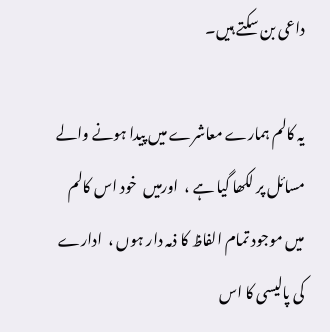داعی بن سکتے ہیں۔

یہ کالم ہمارے معاشرے میں پیدا ہونے والے مسائل پر لکھا گیا ہے ،  اورمیں  خود اس کالم میں موجود تمام الفاظ کا ذمہ دار ہوں ،  ادارے کی پالیسی کا اس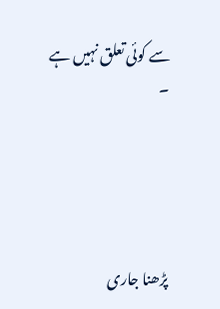سے کوئی تعلق نہیں ہے ۔





پڑھنا جاری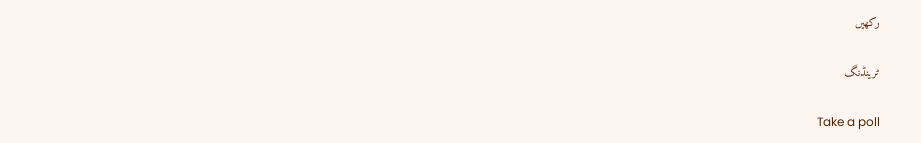رکھیں

ٹرینڈنگ

Take a poll